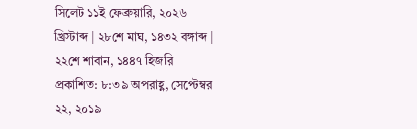সিলেট ১১ই ফেব্রুয়ারি, ২০২৬ খ্রিস্টাব্দ | ২৮শে মাঘ, ১৪৩২ বঙ্গাব্দ | ২২শে শাবান, ১৪৪৭ হিজরি
প্রকাশিত: ৮:৩৯ অপরাহ্ণ, সেপ্টেম্বর ২২, ২০১৯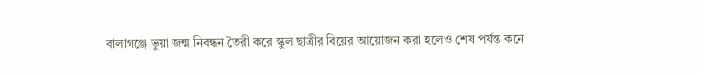বালাগঞ্জে ভুয়া জন্ম নিবন্ধন তৈরী করে স্কুল ছাত্রীর বিয়ের আয়োজন করা হলেও শেষ পর্যন্ত কনে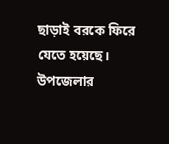ছাড়াই বরকে ফিরে যেতে হয়েছে। উপজেলার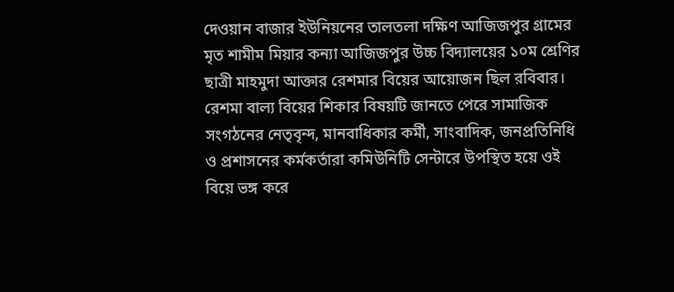দেওয়ান বাজার ইউনিয়নের তালতলা দক্ষিণ আজিজপুর গ্রামের মৃত শামীম মিয়ার কন্যা আজিজপুর উচ্চ বিদ্যালয়ের ১০ম শ্রেণির ছাত্রী মাহমুদা আক্তার রেশমার বিয়ের আয়োজন ছিল রবিবার।
রেশমা বাল্য বিয়ের শিকার বিষয়টি জানতে পেরে সামাজিক সংগঠনের নেতৃবৃন্দ, মানবাধিকার কর্মী, সাংবাদিক, জনপ্রতিনিধি ও প্রশাসনের কর্মকর্তারা কমিউনিটি সেন্টারে উপস্থিত হয়ে ওই বিয়ে ভঙ্গ করে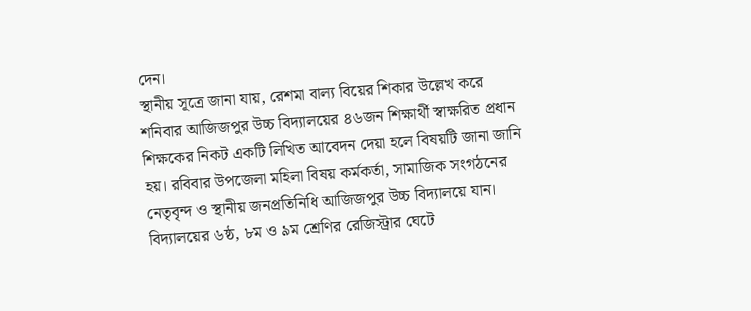দেন।
স্থানীয় সূত্রে জানা যায়, রেশমা বাল্য বিয়ের শিকার উল্লেখ করে শনিবার আজিজপুর উচ্চ বিদ্যালয়ের ৪৬জন শিক্ষার্থী স্বাক্ষরিত প্রধান শিক্ষকের নিকট একটি লিখিত আবেদন দেয়া হলে বিষয়টি জানা জানি হয়। রবিবার উপজেলা মহিলা বিষয় কর্মকর্তা, সামাজিক সংগঠনের নেতৃবৃন্দ ও স্থানীয় জনপ্রতিনিধি আজিজপুর উচ্চ বিদ্যালয়ে যান।
বিদ্যালয়ের ৬ষ্ঠ, ৮ম ও ৯ম শ্রেণির রেজিস্ট্রার ঘেটে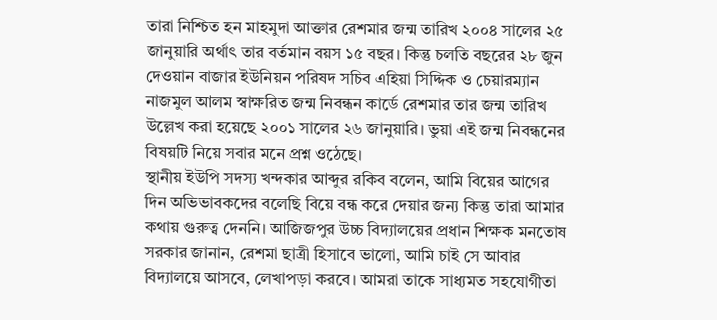তারা নিশ্চিত হন মাহমুদা আক্তার রেশমার জন্ম তারিখ ২০০৪ সালের ২৫ জানুয়ারি অর্থাৎ তার বর্তমান বয়স ১৫ বছর। কিন্তু চলতি বছরের ২৮ জুন দেওয়ান বাজার ইউনিয়ন পরিষদ সচিব এহিয়া সিদ্দিক ও চেয়ারম্যান নাজমুল আলম স্বাক্ষরিত জন্ম নিবন্ধন কার্ডে রেশমার তার জন্ম তারিখ উল্লেখ করা হয়েছে ২০০১ সালের ২৬ জানুয়ারি। ভুয়া এই জন্ম নিবন্ধনের বিষয়টি নিয়ে সবার মনে প্রশ্ন ওঠেছে।
স্থানীয় ইউপি সদস্য খন্দকার আব্দুর রকিব বলেন, আমি বিয়ের আগের দিন অভিভাবকদের বলেছি বিয়ে বন্ধ করে দেয়ার জন্য কিন্তু তারা আমার কথায় গুরুত্ব দেননি। আজিজপুর উচ্চ বিদ্যালয়ের প্রধান শিক্ষক মনতোষ সরকার জানান, রেশমা ছাত্রী হিসাবে ভালো, আমি চাই সে আবার বিদ্যালয়ে আসবে, লেখাপড়া করবে। আমরা তাকে সাধ্যমত সহযোগীতা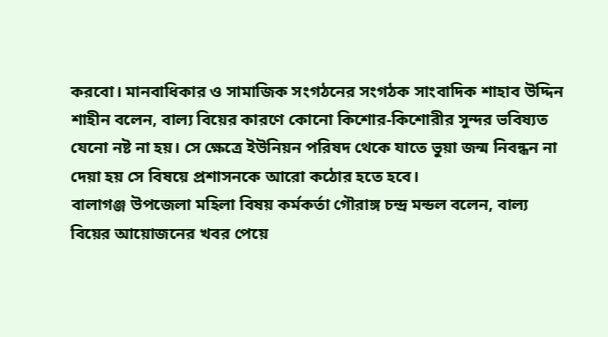করবো। মানবাধিকার ও সামাজিক সংগঠনের সংগঠক সাংবাদিক শাহাব উদ্দিন শাহীন বলেন, বাল্য বিয়ের কারণে কোনো কিশোর-কিশোরীর সুন্দর ভবিষ্যত যেনো নষ্ট না হয়। সে ক্ষেত্রে ইউনিয়ন পরিষদ থেকে যাতে ভুয়া জন্ম নিবন্ধন না দেয়া হয় সে বিষয়ে প্রশাসনকে আরো কঠোর হতে হবে।
বালাগঞ্জ উপজেলা মহিলা বিষয় কর্মকর্তা গৌরাঙ্গ চন্দ্র মন্ডল বলেন, বাল্য বিয়ের আয়োজনের খবর পেয়ে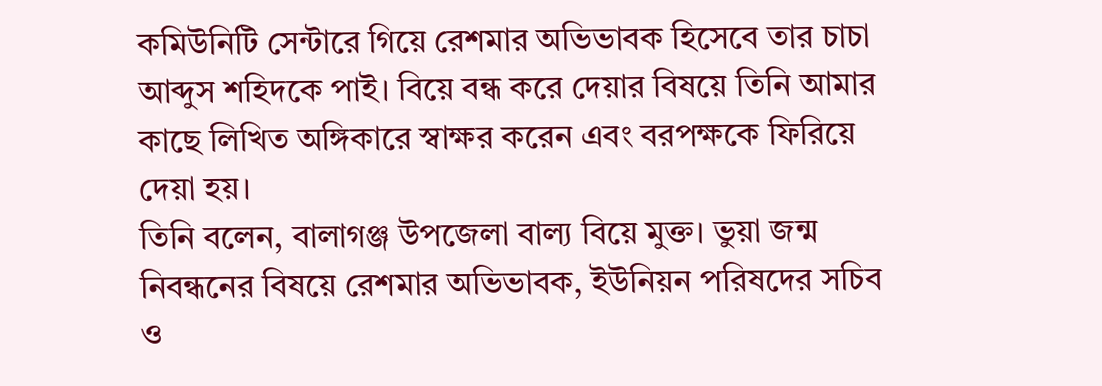কমিউনিটি সেন্টারে গিয়ে রেশমার অভিভাবক হিসেবে তার চাচা আব্দুস শহিদকে পাই। বিয়ে বন্ধ করে দেয়ার বিষয়ে তিনি আমার কাছে লিখিত অঙ্গিকারে স্বাক্ষর করেন এবং বরপক্ষকে ফিরিয়ে দেয়া হয়।
তিনি বলেন, বালাগঞ্জ উপজেলা বাল্য বিয়ে মুক্ত। ভুয়া জন্ম নিবন্ধনের বিষয়ে রেশমার অভিভাবক, ইউনিয়ন পরিষদের সচিব ও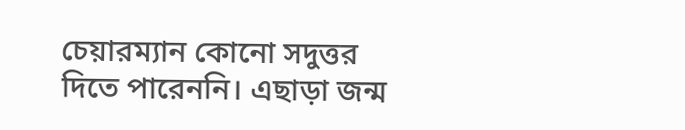চেয়ারম্যান কোনো সদুত্তর দিতে পারেননি। এছাড়া জন্ম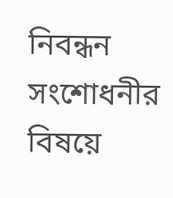নিবন্ধন সংশোধনীর বিষয়ে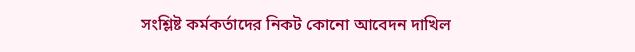সংশ্লিষ্ট কর্মকর্তাদের নিকট কোনো আবেদন দাখিল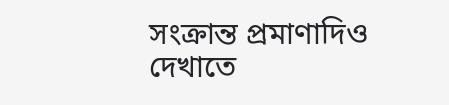সংক্রান্ত প্রমাণাদিও দেখাতে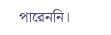পারেননি।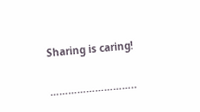Sharing is caring!


………………………..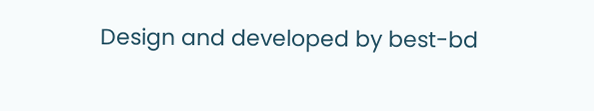Design and developed by best-bd